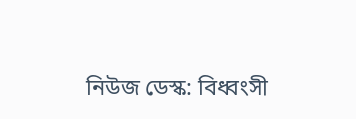নিউজ ডেস্ক: বিধ্বংসী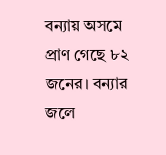বন্যায় অসমে প্রাণ গেছে ৮২ জনের। বন্যার জলে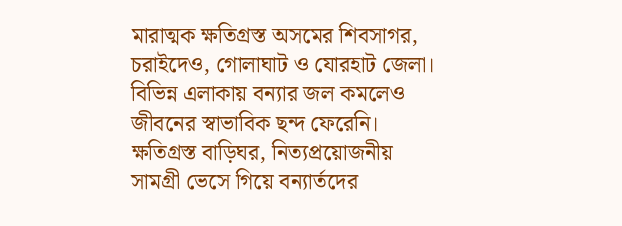মারাত্মক ক্ষতিগ্রস্ত অসমের শিবসাগর, চরাইদেও, গোলাঘাট ও যোরহাট জেলা। বিভিন্ন এলাকায় বন্যার জল কমলেও জীবনের স্বাভাবিক ছন্দ ফেরেনি। ক্ষতিগ্রস্ত বাড়িঘর, নিত্যপ্রয়োজনীয় সামগ্রী ভেসে গিয়ে বন্যার্তদের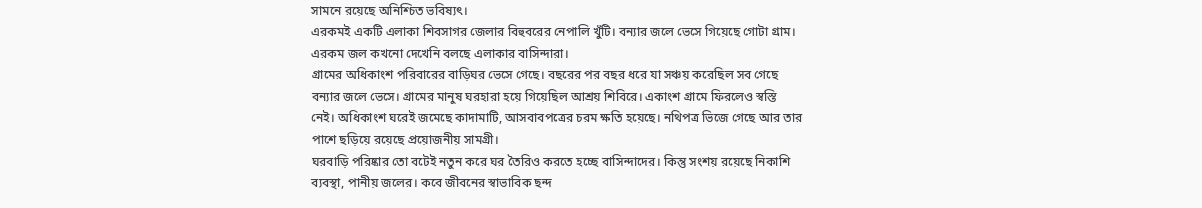সামনে রয়েছে অনিশ্চিত ভবিষ্যৎ।
এরকমই একটি এলাকা শিবসাগর জেলার বিহুবরের নেপালি খুঁটি। বন্যার জলে ভেসে গিয়েছে গোটা গ্রাম। এরকম জল কখনো দেখেনি বলছে এলাকার বাসিন্দারা।
গ্রামের অধিকাংশ পরিবারের বাড়িঘর ভেসে গেছে। বছরের পর বছর ধরে যা সঞ্চয় করেছিল সব গেছে বন্যার জলে ভেসে। গ্রামের মানুষ ঘরহারা হয়ে গিয়েছিল আশ্রয় শিবিরে। একাংশ গ্রামে ফিরলেও স্বস্তি নেই। অধিকাংশ ঘরেই জমেছে কাদামাটি, আসবাবপত্রের চরম ক্ষতি হয়েছে। নথিপত্র ভিজে গেছে আর তার পাশে ছড়িয়ে রয়েছে প্রয়োজনীয় সামগ্রী।
ঘরবাড়ি পরিষ্কার তো বটেই নতুন করে ঘর তৈরিও করতে হচ্ছে বাসিন্দাদের। কিন্তু সংশয় রয়েছে নিকাশি ব্যবস্থা, পানীয় জলের। কবে জীবনের স্বাভাবিক ছন্দ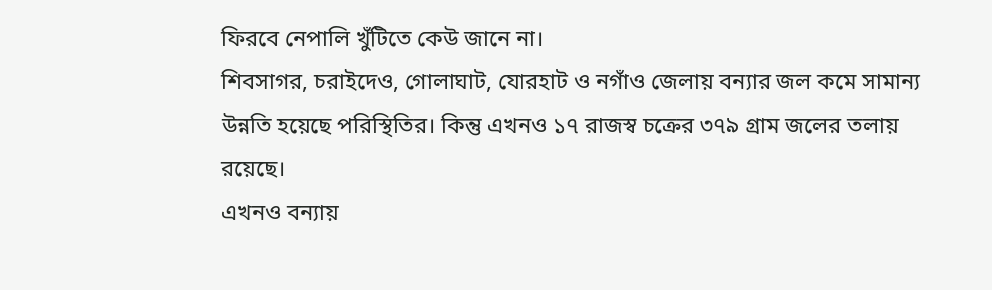ফিরবে নেপালি খুঁটিতে কেউ জানে না।
শিবসাগর, চরাইদেও, গোলাঘাট, যোরহাট ও নগাঁও জেলায় বন্যার জল কমে সামান্য উন্নতি হয়েছে পরিস্থিতির। কিন্তু এখনও ১৭ রাজস্ব চক্রের ৩৭৯ গ্রাম জলের তলায় রয়েছে।
এখনও বন্যায়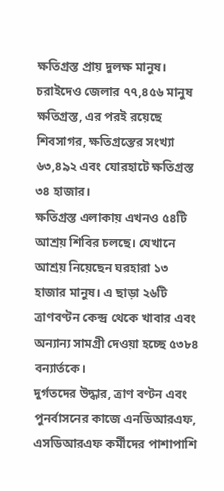ক্ষতিগ্রস্ত প্রায় দুলক্ষ মানুষ। চরাইদেও জেলার ৭৭,৪৫৬ মানুষ ক্ষতিগ্রস্ত, এর পরই রয়েছে শিবসাগর, ক্ষতিগ্রস্তের সংখ্যা ৬৩,৪৯২ এবং যোরহাটে ক্ষতিগ্রস্ত ৩৪ হাজার।
ক্ষতিগ্রস্ত এলাকায় এখনও ৫৪টি আশ্রয় শিবির চলছে। যেখানে আশ্রয় নিয়েছেন ঘরহারা ১৩ হাজার মানুষ। এ ছাড়া ২৬টি ত্রাণবণ্টন কেন্দ্র থেকে খাবার এবং অন্যান্য সামগ্রী দেওয়া হচ্ছে ৫৩৮৪ বন্যার্তকে।
দুর্গতদের উদ্ধার, ত্রাণ বণ্টন এবং পুনর্বাসনের কাজে এনডিআরএফ, এসডিআরএফ কর্মীদের পাশাপাশি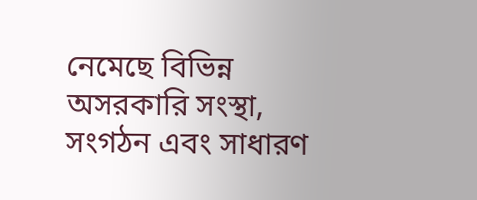নেমেছে বিভিন্ন অসরকারি সংস্থা, সংগঠন এবং সাধারণ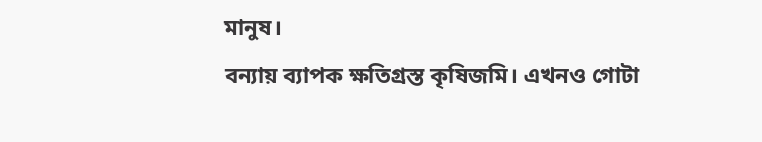মানুষ।
বন্যায় ব্যাপক ক্ষতিগ্রস্ত কৃষিজমি। এখনও গোটা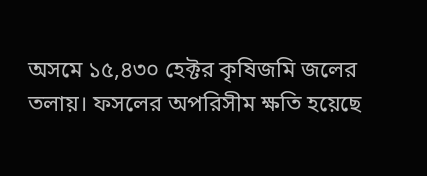অসমে ১৫,৪৩০ হেক্টর কৃষিজমি জলের তলায়। ফসলের অপরিসীম ক্ষতি হয়েছে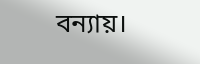বন্যায়।